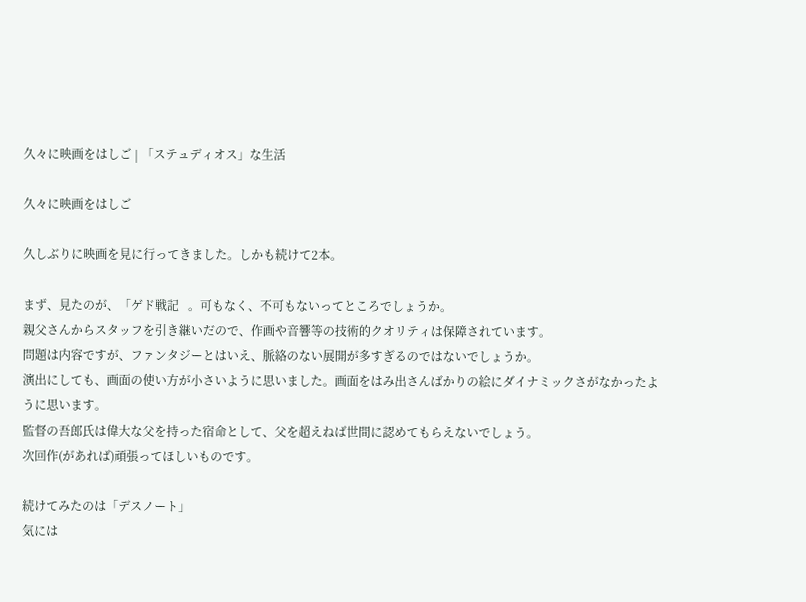久々に映画をはしご | 「ステュディオス」な生活

久々に映画をはしご

久しぶりに映画を見に行ってきました。しかも続けて2本。

まず、見たのが、「ゲド戦記   。可もなく、不可もないってところでしょうか。
親父さんからスタッフを引き継いだので、作画や音響等の技術的クオリティは保障されています。
問題は内容ですが、ファンタジーとはいえ、脈絡のない展開が多すぎるのではないでしょうか。
演出にしても、画面の使い方が小さいように思いました。画面をはみ出さんばかりの絵にダイナミックさがなかったように思います。
監督の吾郎氏は偉大な父を持った宿命として、父を超えねば世間に認めてもらえないでしょう。
次回作(があれば)頑張ってほしいものです。

続けてみたのは「デスノート」
気には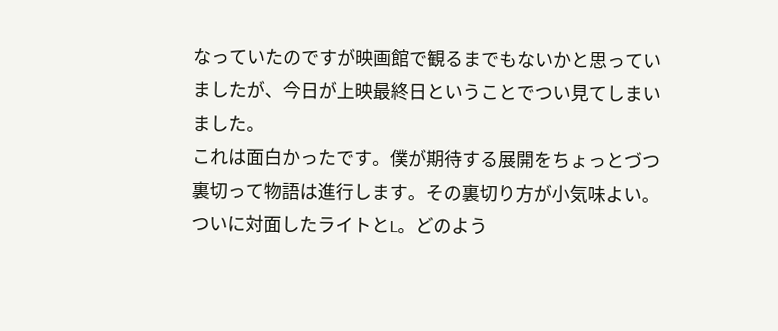なっていたのですが映画館で観るまでもないかと思っていましたが、今日が上映最終日ということでつい見てしまいました。
これは面白かったです。僕が期待する展開をちょっとづつ裏切って物語は進行します。その裏切り方が小気味よい。
ついに対面したライトとL。どのよう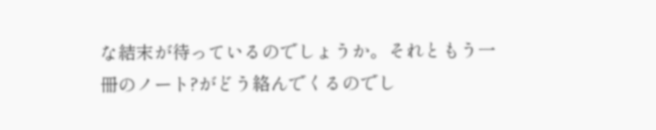な結末が待っているのでしょうか。それともう一冊のノート?がどう絡んでくるのでし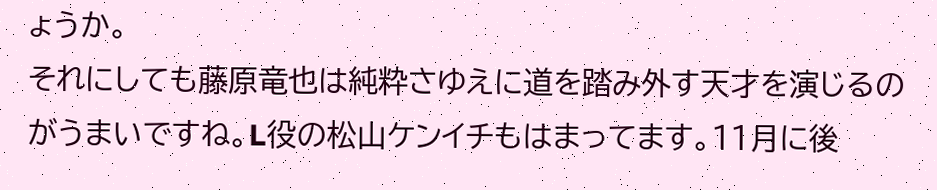ょうか。
それにしても藤原竜也は純粋さゆえに道を踏み外す天才を演じるのがうまいですね。L役の松山ケンイチもはまってます。11月に後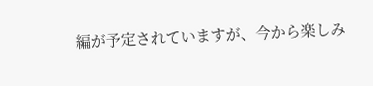編が予定されていますが、今から楽しみ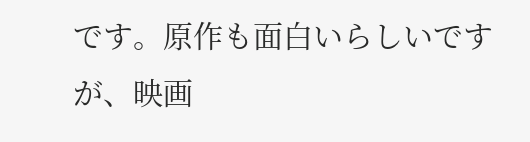です。原作も面白いらしいですが、映画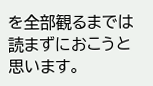を全部観るまでは読まずにおこうと思います。